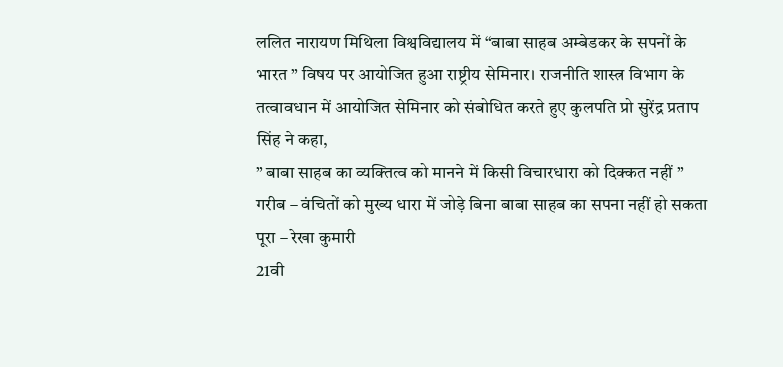ललित नारायण मिथिला विश्वविद्यालय में “बाबा साहब अम्बेडकर के सपनों के भारत ” विषय पर आयोजित हुआ राष्ट्रीय सेमिनार। राजनीति शास्त्र विभाग के तत्वावधान में आयोजित सेमिनार को संबोधित करते हुए कुलपति प्रो सुरेंद्र प्रताप सिंह ने कहा,
” बाबा साहब का व्यक्तित्व को मानने में किसी विचारधारा को दिक्कत नहीं ”
गरीब – वंचितों को मुख्य धारा में जोड़े बिना बाबा साहब का सपना नहीं हो सकता पूरा – रेखा कुमारी
21वी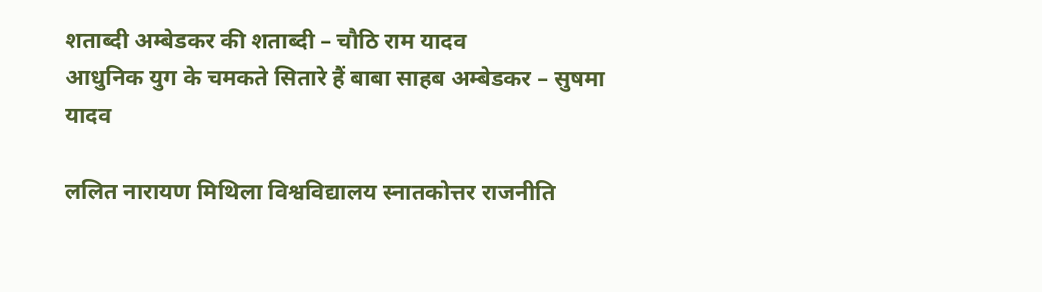शताब्दी अम्बेडकर की शताब्दी – चौठि राम यादव
आधुनिक युग के चमकते सितारे हैं बाबा साहब अम्बेडकर – सुषमा यादव

ललित नारायण मिथिला विश्वविद्यालय स्नातकोत्तर राजनीति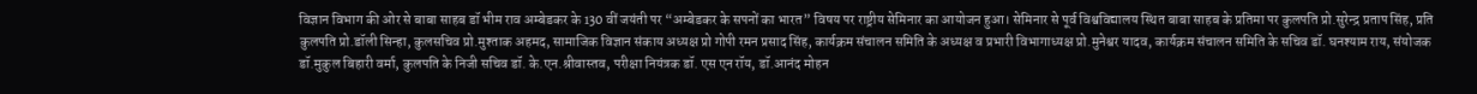विज्ञान विभाग की ओर से बाबा साहब डॉ भीम राव अम्बेडकर के 130 वीं जयंती पर “अम्बेडकर के सपनों का भारत” विषय पर राष्ट्रीय सेमिनार का आयोजन हुआ। सेमिनार से पूर्व विश्वविद्यालय स्थित बाबा साहब के प्रतिमा पर कुलपति प्रो.सुरेन्द्र प्रताप सिंह, प्रति कुलपति प्रो.डॉली सिन्हा, कुलसचिव प्रो.मुश्ताक अहमद, सामाजिक विज्ञान संकाय अध्यक्ष प्रो गोपी रमन प्रसाद सिंह, कार्यक्रम संचालन समिति के अध्यक्ष व प्रभारी विभागाध्यक्ष प्रो.मुनेश्वर यादव, कार्यक्रम संचालन समिति के सचिव डॉ. घनश्याम राय, संयोजक डॉ.मुकुल बिहारी वर्मा, कुलपति के निजी सचिव डॉ. के.एन.श्रीवास्तव, परीक्षा नियंत्रक डॉ. एस एन रॉय, डॉ.आनंद मोहन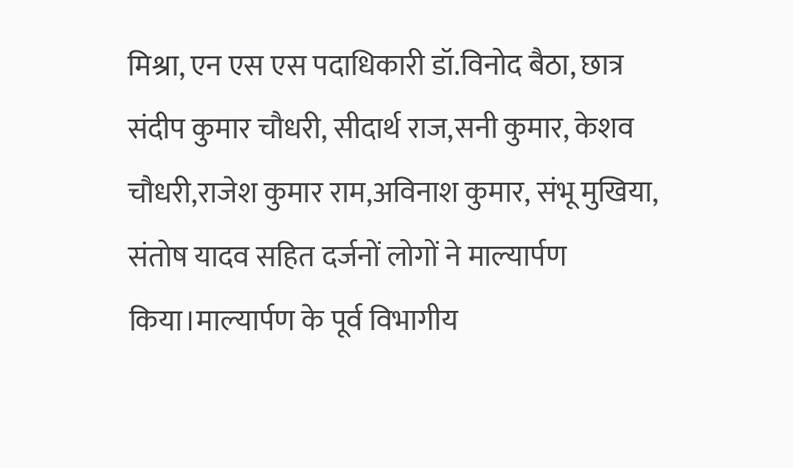मिश्रा, एन एस एस पदाधिकारी डॉ.विनोद बैठा, छात्र संदीप कुमार चौधरी, सीदार्थ राज,सनी कुमार, केशव चौधरी,राजेश कुमार राम,अविनाश कुमार, संभू मुखिया, संतोष यादव सहित दर्जनों लोगों ने माल्यार्पण किया।माल्यार्पण के पूर्व विभागीय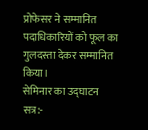प्रोफेसर ने सम्मानित पदाधिकारियों को फूल का गुलदस्ता देकर सम्मानित किया।
सेमिनार का उद्घाटन सत्र:-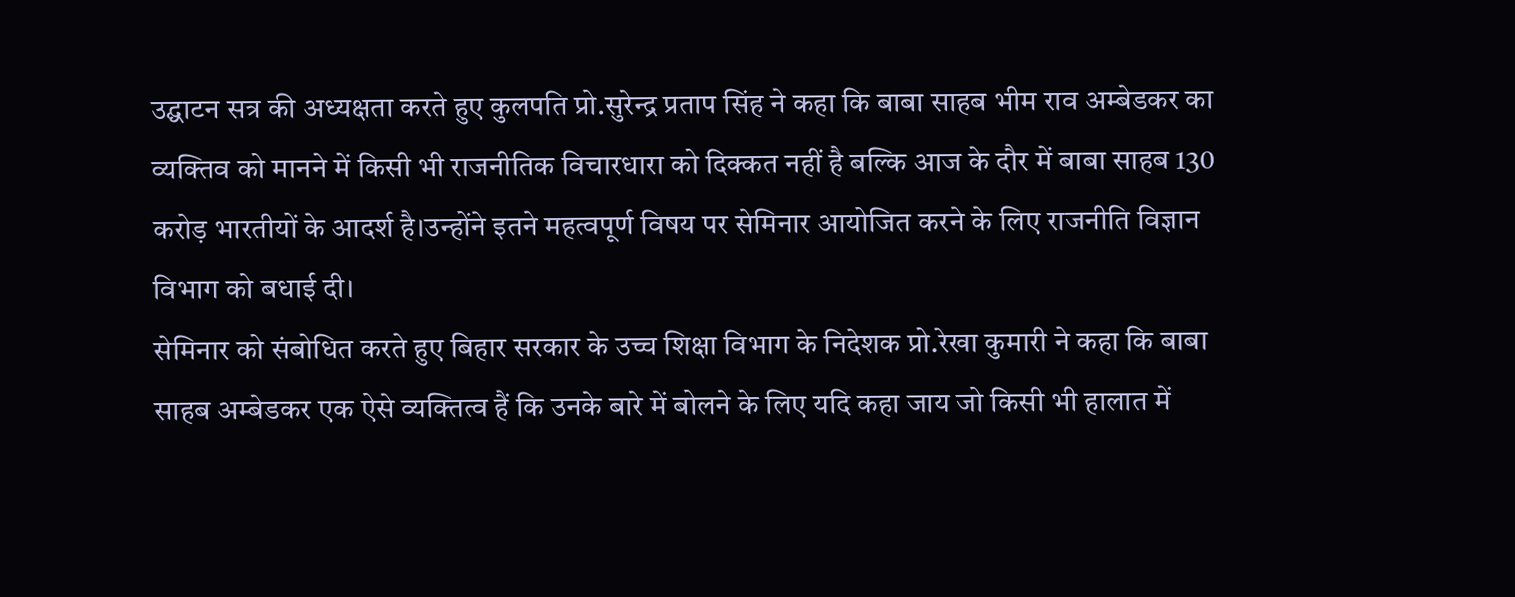उद्घाटन सत्र की अध्यक्षता करते हुए कुलपति प्रो.सुरेन्द्र प्रताप सिंह ने कहा कि बाबा साहब भीम राव अम्बेडकर का व्यक्तिव को मानने में किसी भी राजनीतिक विचारधारा को दिक्कत नहीं है बल्कि आज के दौर में बाबा साहब 130 करोड़ भारतीयों के आदर्श है।उन्होंने इतने महत्वपूर्ण विषय पर सेमिनार आयोजित करने के लिए राजनीति विज्ञान विभाग को बधाई दी।
सेमिनार को संबोधित करते हुए बिहार सरकार के उच्च शिक्षा विभाग के निदेशक प्रो.रेखा कुमारी ने कहा कि बाबा साहब अम्बेडकर एक ऐसे व्यक्तित्व हैं कि उनके बारे में बोलने के लिए यदि कहा जाय जो किसी भी हालात में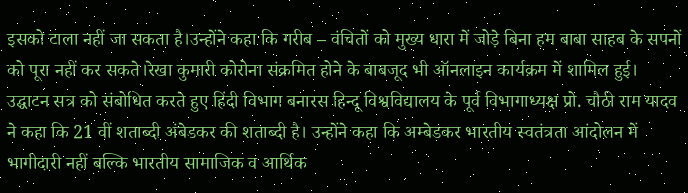इसको टाला नहीं जा सकता है।उन्होंने कहा कि गरीब – वंचितों को मुख्य धारा में जोड़े बिना हम बाबा साहब के सपनों को पूरा नहीं कर सकते।रेखा कुमारी कोरोना संक्रमित होने के बाबजूद भी ऑनलाइन कार्यक्रम में शामिल हुई।
उद्घाटन सत्र को संबोधित करते हुए हिंदी विभाग बनारस हिन्दू विश्वविद्यालय के पूर्व विभागाध्यक्ष प्रो. चौठी राम यादव ने कहा कि 21 वीं शताब्दी अंबेडकर की शताब्दी है। उन्होंने कहा कि अम्बेडकर भारतीय स्वतंत्रता आंदोलन में भागीदारी नहीं बल्कि भारतीय सामाजिक व आर्थिक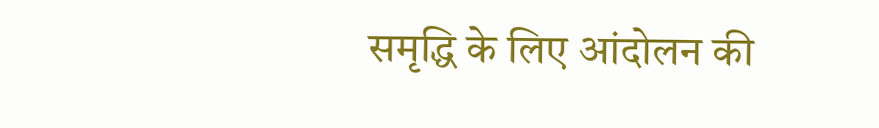समृद्धि के लिए आंदोलन की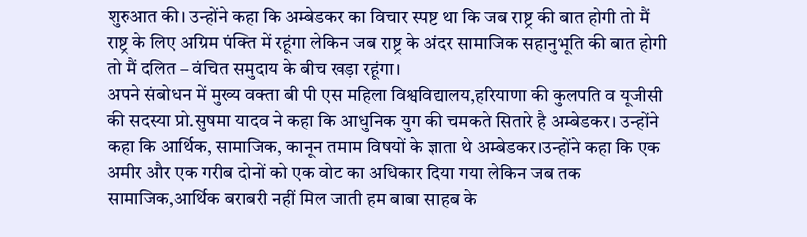शुरुआत की। उन्होंने कहा कि अम्बेडकर का विचार स्पष्ट था कि जब राष्ट्र की बात होगी तो मैं राष्ट्र के लिए अग्रिम पंक्ति में रहूंगा लेकिन जब राष्ट्र के अंदर सामाजिक सहानुभूति की बात होगी तो मैं दलित – वंचित समुदाय के बीच खड़ा रहूंगा।
अपने संबोधन में मुख्य वक्ता बी पी एस महिला विश्वविद्यालय,हरियाणा की कुलपति व यूजीसी की सदस्या प्रो.सुषमा यादव ने कहा कि आधुनिक युग की चमकते सितारे है अम्बेडकर। उन्होंने कहा कि आर्थिक, सामाजिक, कानून तमाम विषयों के ज्ञाता थे अम्बेडकर।उन्होंने कहा कि एक अमीर और एक गरीब दोनों को एक वोट का अधिकार दिया गया लेकिन जब तक सामाजिक,आर्थिक बराबरी नहीं मिल जाती हम बाबा साहब के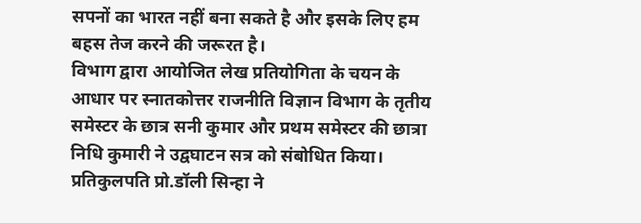सपनों का भारत नहीं बना सकते है और इसके लिए हम बहस तेज करने की जरूरत है।
विभाग द्वारा आयोजित लेख प्रतियोगिता के चयन के आधार पर स्नातकोत्तर राजनीति विज्ञान विभाग के तृतीय समेस्टर के छात्र सनी कुमार और प्रथम समेस्टर की छात्रा निधि कुमारी ने उद्वघाटन सत्र को संबोधित किया।
प्रतिकुलपति प्रो.डॉली सिन्हा ने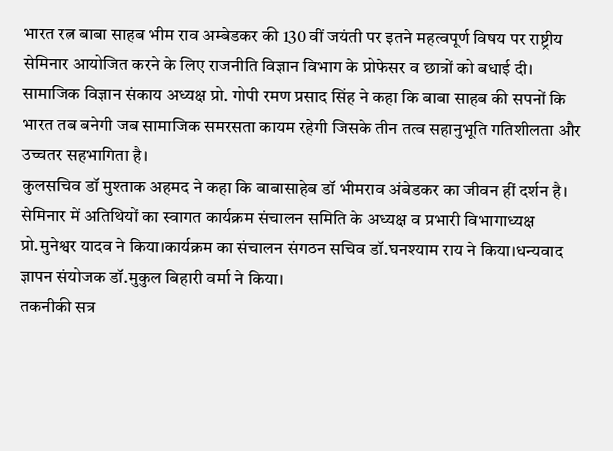भारत रत्न बाबा साहब भीम राव अम्बेडकर की 130 वीं जयंती पर इतने महत्वपूर्ण विषय पर राष्ट्रीय सेमिनार आयोजित करने के लिए राजनीति विज्ञान विभाग के प्रोफेसर व छात्रों को बधाई दी।
सामाजिक विज्ञान संकाय अध्यक्ष प्रो. गोपी रमण प्रसाद सिंह ने कहा कि बाबा साहब की सपनों कि भारत तब बनेगी जब सामाजिक समरसता कायम रहेगी जिसके तीन तत्व सहानुभूति गतिशीलता और उच्चतर सहभागिता है।
कुलसचिव डॉ मुश्ताक अहमद ने कहा कि बाबासाहेब डॉ भीमराव अंबेडकर का जीवन हीं दर्शन है।
सेमिनार में अतिथियों का स्वागत कार्यक्रम संचालन समिति के अध्यक्ष व प्रभारी विभागाध्यक्ष प्रो.मुनेश्वर यादव ने किया।कार्यक्रम का संचालन संगठन सचिव डॉ.घनश्याम राय ने किया।धन्यवाद ज्ञापन संयोजक डॉ.मुकुल बिहारी वर्मा ने किया।
तकनीकी सत्र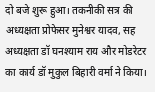दो बजे शुरू हुआ। तकनीकी सत्र की अध्यक्षता प्रोफेसर मुनेश्वर यादव, सह अध्यक्षता डॉ घनश्याम राय और मोडरेटर का कार्य डॉ मुकुल बिहारी वर्मा ने किया।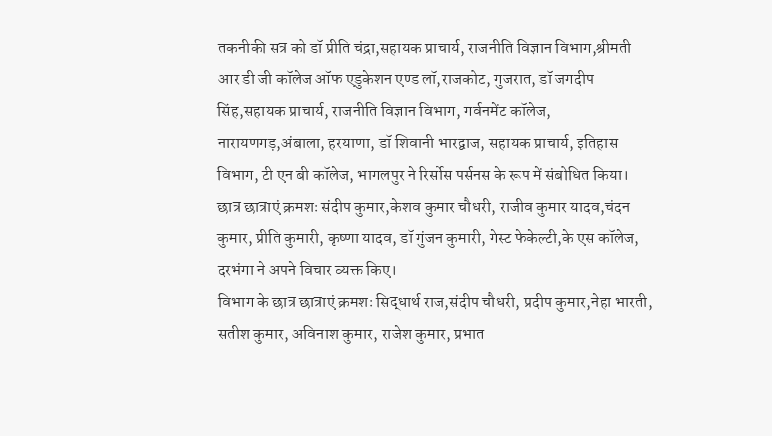तकनीकी सत्र को डॉ प्रीति चंद्रा,सहायक प्राचार्य, राजनीति विज्ञान विभाग,श्रीमती आर डी जी कॉलेज ऑफ एडुकेशन एण्ड लॉ,राजकोट, गुजरात, डॉ जगदीप सिंह,सहायक प्राचार्य, राजनीति विज्ञान विभाग, गर्वनमेंट कॉलेज, नारायणगड़,अंबाला, हरयाणा, डॉ शिवानी भारद्वाज, सहायक प्राचार्य, इतिहास विभाग, टी एन बी कॉलेज, भागलपुर ने रिर्सोस पर्सनस के रूप में संबोधित किया। छात्र छात्राएं क्रमशः संदीप कुमार,केशव कुमार चौधरी, राजीव कुमार यादव,चंदन कुमार, प्रीति कुमारी, कृष्णा यादव, डॉ गुंजन कुमारी, गेस्ट फेकेल्टी,के एस कॉलेज, दरभंगा ने अपने विचार व्यक्त किए।
विभाग के छात्र छात्राएं क्रमशः सिद्धार्थ राज,संदीप चौधरी, प्रदीप कुमार,नेहा भारती, सतीश कुमार, अविनाश कुमार, राजेश कुमार, प्रभात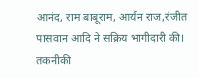आनंद, राम बाबूराम, आर्यन राज,रंजीत पासवान आदि ने सक्रिय भागीदारी की।
तकनीकी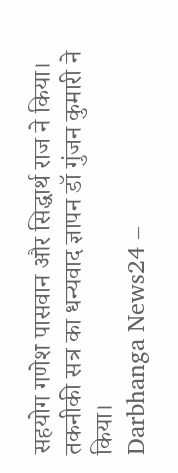सहयोग गणेश पासवान और सिद्धार्थ राज ने किया।
तकनीकी सत्र का धन्यवाद ज्ञापन डॉ गुंजन कुमारी ने किया।
Darbhanga News24 –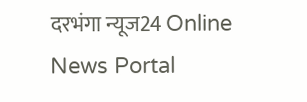दरभंगा न्यूज24 Online News Portal